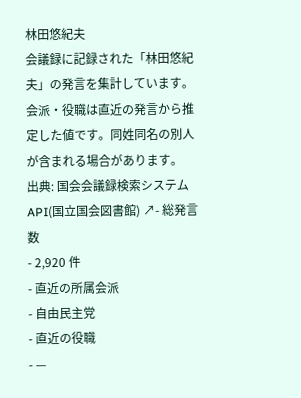林田悠紀夫
会議録に記録された「林田悠紀夫」の発言を集計しています。会派・役職は直近の発言から推定した値です。同姓同名の別人が含まれる場合があります。
出典: 国会会議録検索システム API(国立国会図書館) ↗- 総発言数
- 2,920 件
- 直近の所属会派
- 自由民主党
- 直近の役職
- —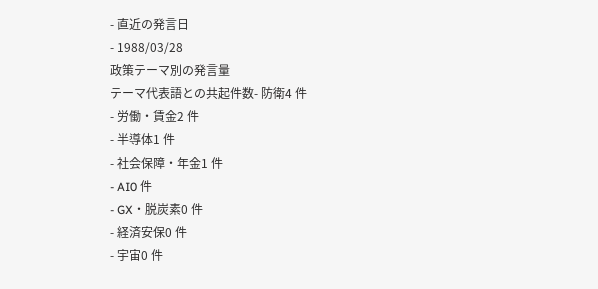- 直近の発言日
- 1988/03/28
政策テーマ別の発言量
テーマ代表語との共起件数- 防衛4 件
- 労働・賃金2 件
- 半導体1 件
- 社会保障・年金1 件
- AI0 件
- GX・脱炭素0 件
- 経済安保0 件
- 宇宙0 件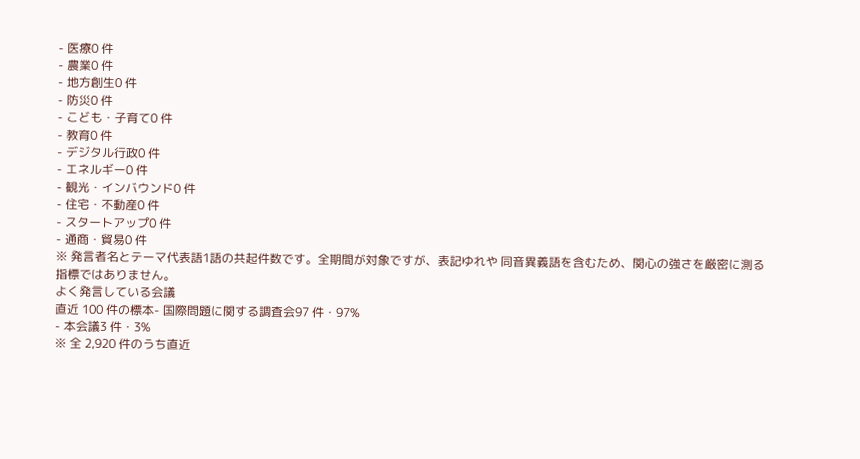- 医療0 件
- 農業0 件
- 地方創生0 件
- 防災0 件
- こども・子育て0 件
- 教育0 件
- デジタル行政0 件
- エネルギー0 件
- 観光・インバウンド0 件
- 住宅・不動産0 件
- スタートアップ0 件
- 通商・貿易0 件
※ 発言者名とテーマ代表語1語の共起件数です。全期間が対象ですが、表記ゆれや 同音異義語を含むため、関心の強さを厳密に測る指標ではありません。
よく発言している会議
直近 100 件の標本- 国際問題に関する調査会97 件・97%
- 本会議3 件・3%
※ 全 2,920 件のうち直近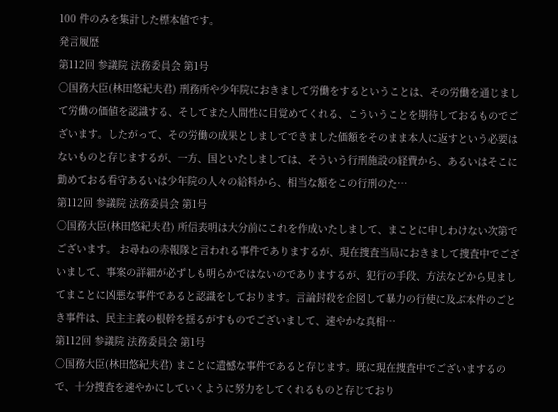100 件のみを集計した標本値です。
発言履歴
第112回 参議院 法務委員会 第1号
○国務大臣(林田悠紀夫君) 刑務所や少年院におきまして労働をするということは、その労働を通じまして労働の価値を認識する、そしてまた人間性に目覚めてくれる、こういうことを期待しておるものでございます。したがって、その労働の成果としましてできました価額をそのまま本人に返すという必要はないものと存じまするが、一方、国といたしましては、そういう行刑施設の経費から、あるいはそこに勤めておる看守あるいは少年院の人々の給料から、相当な額をこの行刑のた…
第112回 参議院 法務委員会 第1号
○国務大臣(林田悠紀夫君) 所信表明は大分前にこれを作成いたしまして、まことに申しわけない次第でございます。 お尋ねの赤報隊と言われる事件でありまするが、現在捜査当局におきまして捜査中でございまして、事案の詳細が必ずしも明らかではないのでありまするが、犯行の手段、方法などから見ましてまことに凶悪な事件であると認識をしております。言論封殺を企図して暴力の行使に及ぶ本件のごとき事件は、民主主義の根幹を揺るがすものでございまして、速やかな真相…
第112回 参議院 法務委員会 第1号
○国務大臣(林田悠紀夫君) まことに遺憾な事件であると存じます。既に現在捜査中でございまするので、十分捜査を速やかにしていくように努力をしてくれるものと存じており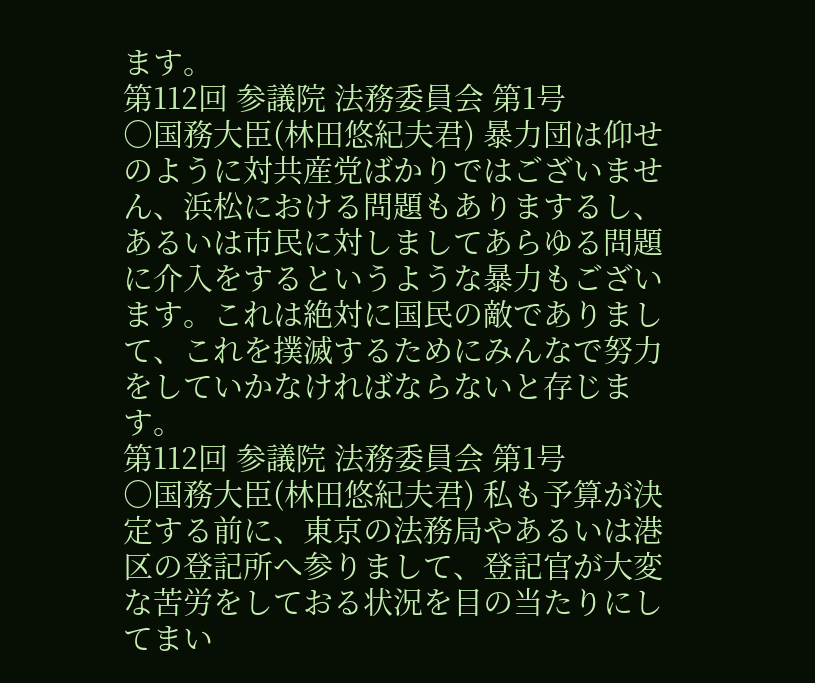ます。
第112回 参議院 法務委員会 第1号
○国務大臣(林田悠紀夫君) 暴力団は仰せのように対共産党ばかりではございません、浜松における問題もありまするし、あるいは市民に対しましてあらゆる問題に介入をするというような暴力もございます。これは絶対に国民の敵でありまして、これを撲滅するためにみんなで努力をしていかなければならないと存じます。
第112回 参議院 法務委員会 第1号
○国務大臣(林田悠紀夫君) 私も予算が決定する前に、東京の法務局やあるいは港区の登記所へ参りまして、登記官が大変な苦労をしておる状況を目の当たりにしてまい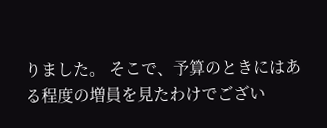りました。 そこで、予算のときにはある程度の増員を見たわけでござい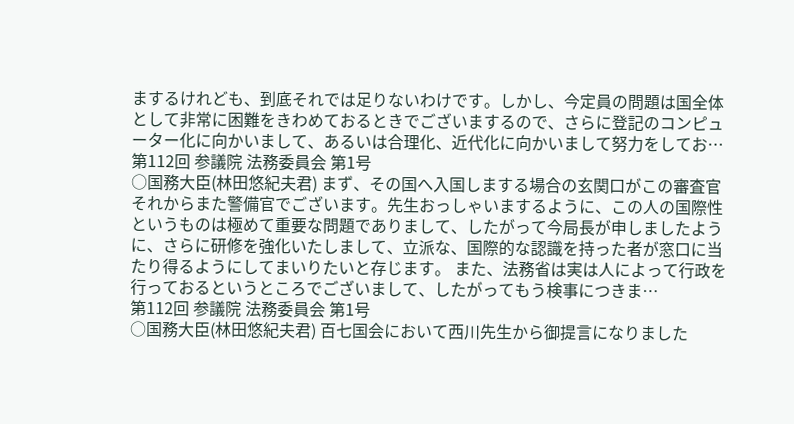まするけれども、到底それでは足りないわけです。しかし、今定員の問題は国全体として非常に困難をきわめておるときでございまするので、さらに登記のコンピューター化に向かいまして、あるいは合理化、近代化に向かいまして努力をしてお…
第112回 参議院 法務委員会 第1号
○国務大臣(林田悠紀夫君) まず、その国へ入国しまする場合の玄関口がこの審査官それからまた警備官でございます。先生おっしゃいまするように、この人の国際性というものは極めて重要な問題でありまして、したがって今局長が申しましたように、さらに研修を強化いたしまして、立派な、国際的な認識を持った者が窓口に当たり得るようにしてまいりたいと存じます。 また、法務省は実は人によって行政を行っておるというところでございまして、したがってもう検事につきま…
第112回 参議院 法務委員会 第1号
○国務大臣(林田悠紀夫君) 百七国会において西川先生から御提言になりました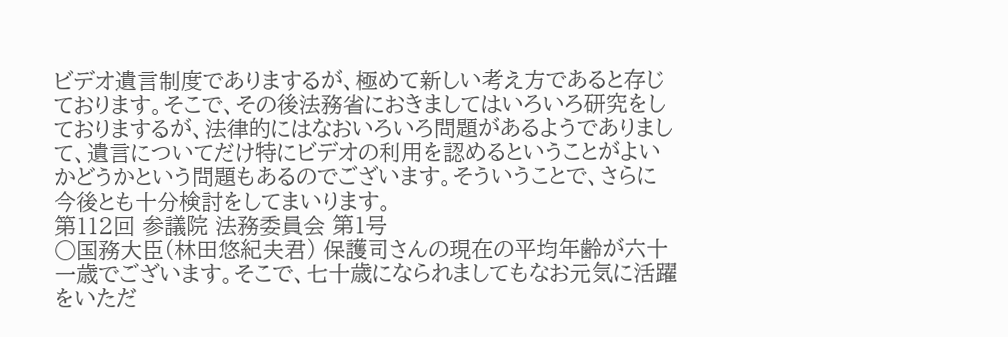ビデオ遺言制度でありまするが、極めて新しい考え方であると存じております。そこで、その後法務省におきましてはいろいろ研究をしておりまするが、法律的にはなおいろいろ問題があるようでありまして、遺言についてだけ特にビデオの利用を認めるということがよいかどうかという問題もあるのでございます。そういうことで、さらに今後とも十分検討をしてまいります。
第112回 参議院 法務委員会 第1号
○国務大臣(林田悠紀夫君) 保護司さんの現在の平均年齢が六十一歳でございます。そこで、七十歳になられましてもなお元気に活躍をいただ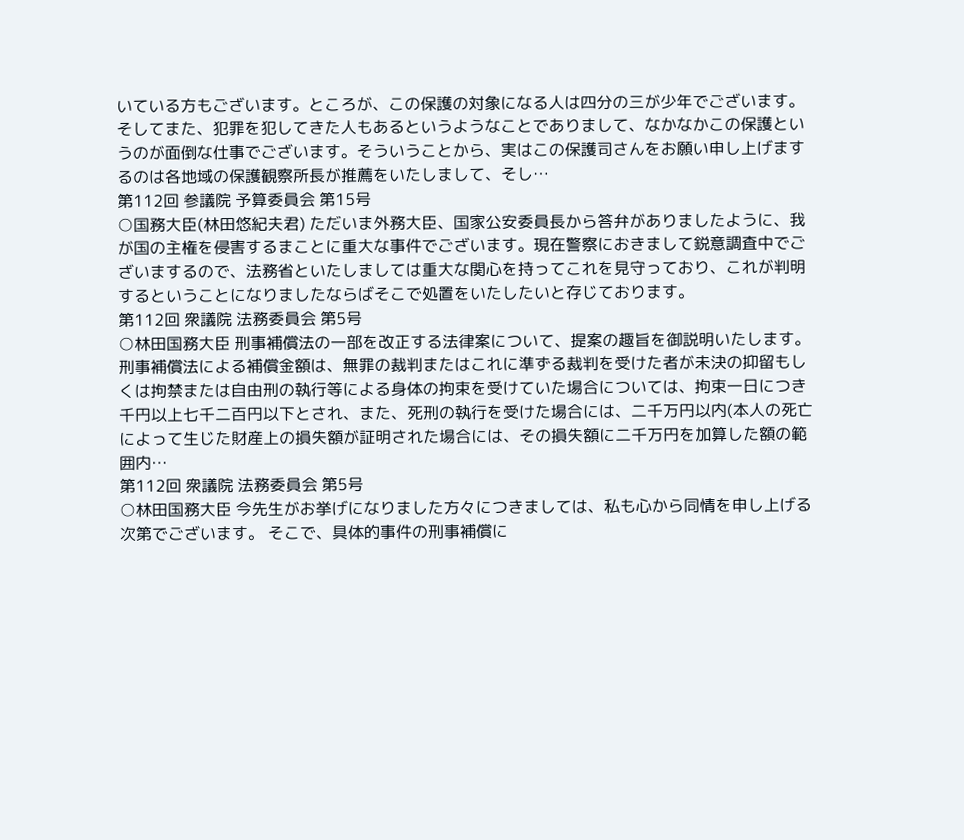いている方もございます。ところが、この保護の対象になる人は四分の三が少年でございます。そしてまた、犯罪を犯してきた人もあるというようなことでありまして、なかなかこの保護というのが面倒な仕事でございます。そういうことから、実はこの保護司さんをお願い申し上げまするのは各地域の保護観察所長が推薦をいたしまして、そし…
第112回 参議院 予算委員会 第15号
○国務大臣(林田悠紀夫君) ただいま外務大臣、国家公安委員長から答弁がありましたように、我が国の主権を侵害するまことに重大な事件でございます。現在警察におきまして鋭意調査中でございまするので、法務省といたしましては重大な関心を持ってこれを見守っており、これが判明するということになりましたならばそこで処置をいたしたいと存じております。
第112回 衆議院 法務委員会 第5号
○林田国務大臣 刑事補償法の一部を改正する法律案について、提案の趣旨を御説明いたします。 刑事補償法による補償金額は、無罪の裁判またはこれに準ずる裁判を受けた者が未決の抑留もしくは拘禁または自由刑の執行等による身体の拘束を受けていた場合については、拘束一日につき千円以上七千二百円以下とされ、また、死刑の執行を受けた場合には、二千万円以内(本人の死亡によって生じた財産上の損失額が証明された場合には、その損失額に二千万円を加算した額の範囲内…
第112回 衆議院 法務委員会 第5号
○林田国務大臣 今先生がお挙げになりました方々につきましては、私も心から同情を申し上げる次第でございます。 そこで、具体的事件の刑事補償に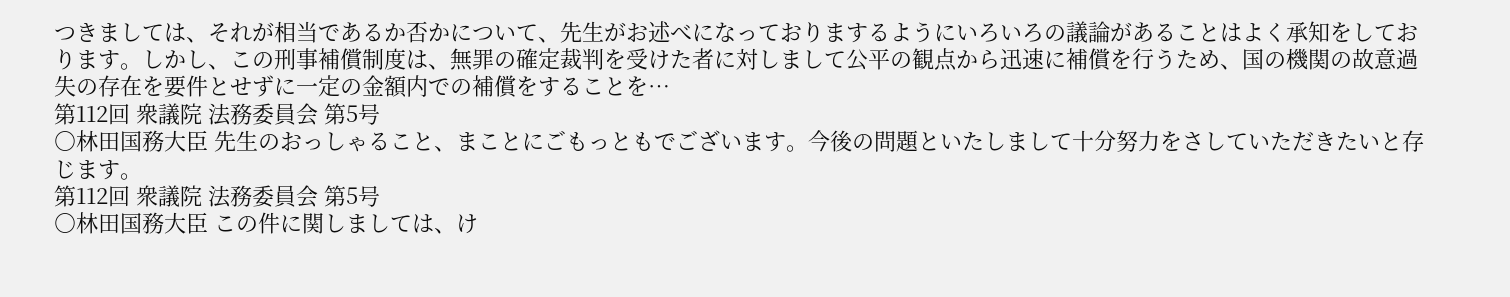つきましては、それが相当であるか否かについて、先生がお述べになっておりまするようにいろいろの議論があることはよく承知をしております。しかし、この刑事補償制度は、無罪の確定裁判を受けた者に対しまして公平の観点から迅速に補償を行うため、国の機関の故意過失の存在を要件とせずに一定の金額内での補償をすることを…
第112回 衆議院 法務委員会 第5号
○林田国務大臣 先生のおっしゃること、まことにごもっともでございます。今後の問題といたしまして十分努力をさしていただきたいと存じます。
第112回 衆議院 法務委員会 第5号
○林田国務大臣 この件に関しましては、け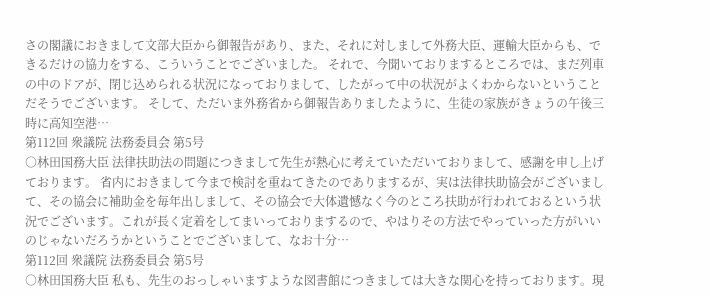さの閣議におきまして文部大臣から御報告があり、また、それに対しまして外務大臣、運輸大臣からも、できるだけの協力をする、こういうことでございました。 それで、今聞いておりまするところでは、まだ列車の中のドアが、閉じ込められる状況になっておりまして、したがって中の状況がよくわからないということだそうでございます。 そして、ただいま外務省から御報告ありましたように、生徒の家族がきょうの午後三時に高知空港…
第112回 衆議院 法務委員会 第5号
○林田国務大臣 法律扶助法の問題につきまして先生が熱心に考えていただいておりまして、感謝を申し上げております。 省内におきまして今まで検討を重ねてきたのでありまするが、実は法律扶助協会がございまして、その協会に補助金を毎年出しまして、その協会で大体遺憾なく今のところ扶助が行われておるという状況でございます。これが長く定着をしてまいっておりまするので、やはりその方法でやっていった方がいいのじゃないだろうかということでございまして、なお十分…
第112回 衆議院 法務委員会 第5号
○林田国務大臣 私も、先生のおっしゃいますような図書館につきましては大きな関心を持っております。現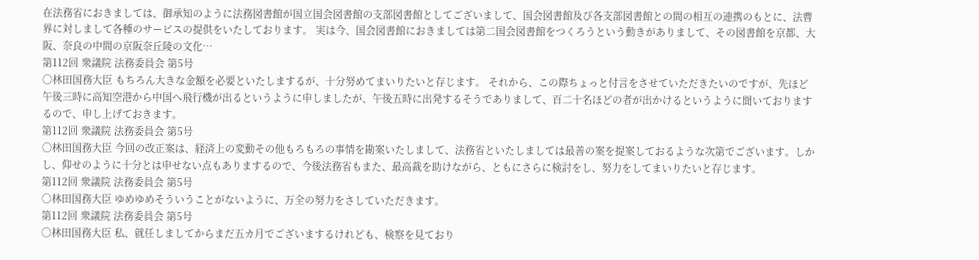在法務省におきましては、御承知のように法務図書館が国立国会図書館の支部図書館としてございまして、国会図書館及び各支部図書館との間の相互の連携のもとに、法曹界に対しまして各種のサービスの提供をいたしております。 実は今、国会図書館におきましては第二国会図書館をつくろうという動きがありまして、その図書館を京都、大阪、奈良の中間の京阪奈丘陵の文化…
第112回 衆議院 法務委員会 第5号
○林田国務大臣 もちろん大きな金額を必要といたしまするが、十分努めてまいりたいと存じます。 それから、この際ちょっと付言をさせていただきたいのですが、先ほど午後三時に高知空港から中国へ飛行機が出るというように申しましたが、午後五時に出発するそうでありまして、百二十名ほどの者が出かけるというように聞いておりまするので、申し上げておきます。
第112回 衆議院 法務委員会 第5号
○林田国務大臣 今回の改正案は、経済上の変動その他もろもろの事情を勘案いたしまして、法務省といたしましては最善の案を提案しておるような次第でございます。しかし、仰せのように十分とは申せない点もありまするので、今後法務省もまた、最高裁を助けながら、ともにさらに検討をし、努力をしてまいりたいと存じます。
第112回 衆議院 法務委員会 第5号
○林田国務大臣 ゆめゆめそういうことがないように、万全の努力をさしていただきます。
第112回 衆議院 法務委員会 第5号
○林田国務大臣 私、就任しましてからまだ五カ月でございまするけれども、検察を見ており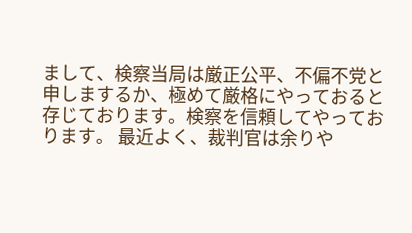まして、検察当局は厳正公平、不偏不党と申しまするか、極めて厳格にやっておると存じております。検察を信頼してやっております。 最近よく、裁判官は余りや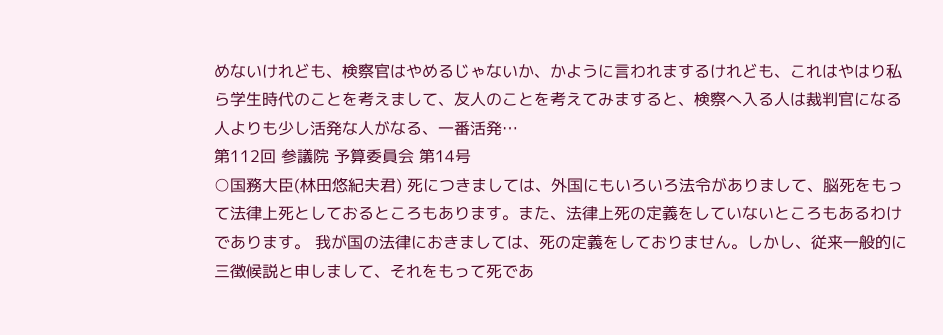めないけれども、検察官はやめるじゃないか、かように言われまするけれども、これはやはり私ら学生時代のことを考えまして、友人のことを考えてみますると、検察へ入る人は裁判官になる人よりも少し活発な人がなる、一番活発…
第112回 参議院 予算委員会 第14号
○国務大臣(林田悠紀夫君) 死につきましては、外国にもいろいろ法令がありまして、脳死をもって法律上死としておるところもあります。また、法律上死の定義をしていないところもあるわけであります。 我が国の法律におきましては、死の定義をしておりません。しかし、従来一般的に三徴候説と申しまして、それをもって死であ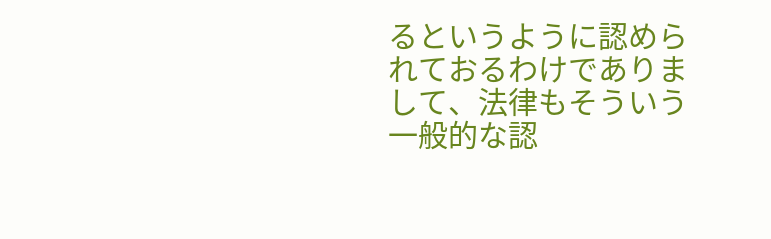るというように認められておるわけでありまして、法律もそういう一般的な認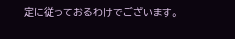定に従っておるわけでございます。